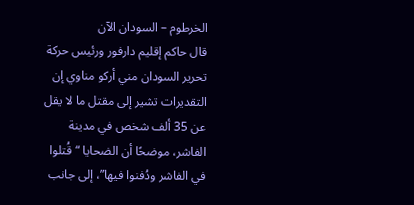الخرطوم – السودان الآن
قال حاكم إقليم دارفور ورئيس حركة تحرير السودان مني أركو مناوي إن التقديرات تشير إلى مقتل ما لا يقل عن 35 ألف شخص في مدينة الفاشر، موضحًا أن الضحايا “قُتلوا في الفاشر ودُفنوا فيها”، إلى جانب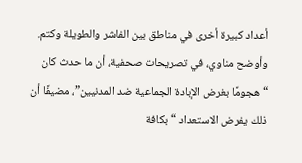أعداد كبيرة أخرى في مناطق بين الفاشر والطويلة وكتم.
وأوضح مناوي، في تصريحات صحفية، أن ما حدث كان “هجومًا بغرض الإبادة الجماعية ضد المدنيين”، مضيفًا أن ذلك يفرض الاستعداد “بكافة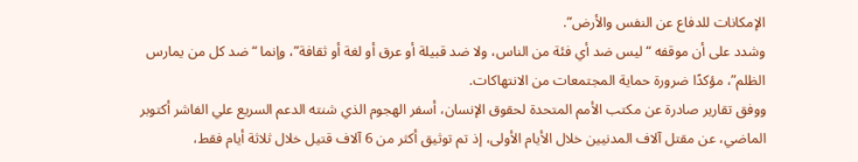الإمكانات للدفاع عن النفس والأرض”.
وشدد على أن موقفه “ليس ضد أي فئة من الناس، ولا ضد قبيلة أو عرق أو لغة أو ثقافة”، وإنما “ضد كل من يمارس الظلم”، مؤكدًا ضرورة حماية المجتمعات من الانتهاكات.
ووفق تقارير صادرة عن مكتب الأمم المتحدة لحقوق الإنسان، أسفر الهجوم الذي شنته الدعم السريع علي الفاشر أكتوبر الماضي، عن مقتل آلاف المدنيين خلال الأيام الأولى، إذ تم توثيق أكثر من 6 آلاف قتيل خلال ثلاثة أيام فقط،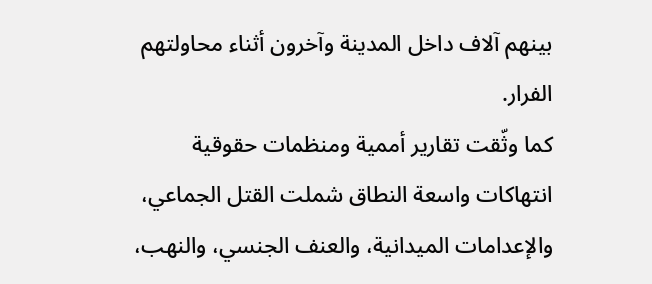بينهم آلاف داخل المدينة وآخرون أثناء محاولتهم الفرار.
كما وثّقت تقارير أممية ومنظمات حقوقية انتهاكات واسعة النطاق شملت القتل الجماعي، والإعدامات الميدانية، والعنف الجنسي، والنهب،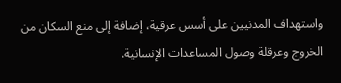واستهداف المدنيين على أسس عرقية، إضافة إلى منع السكان من الخروج وعرقلة وصول المساعدات الإنسانية.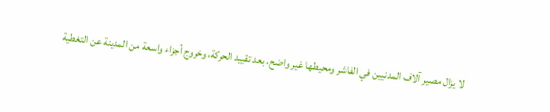لا يزال مصير آلاف المدنيين في الفاشر ومحيطها غير واضح، بعد تقييد الحركة، وخروج أجزاء واسعة من المدينة عن التغطية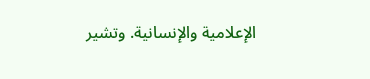الإعلامية والإنسانية. وتشير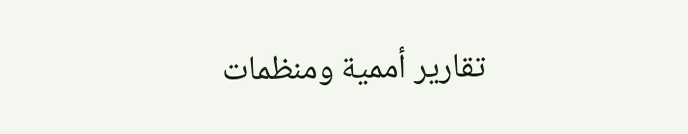تقارير أممية ومنظمات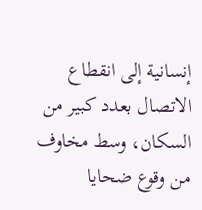إنسانية إلى انقطاع الاتصال بعدد كبير من السكان، وسط مخاوف من وقوع ضحايا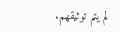لم يتم توثيقهم.